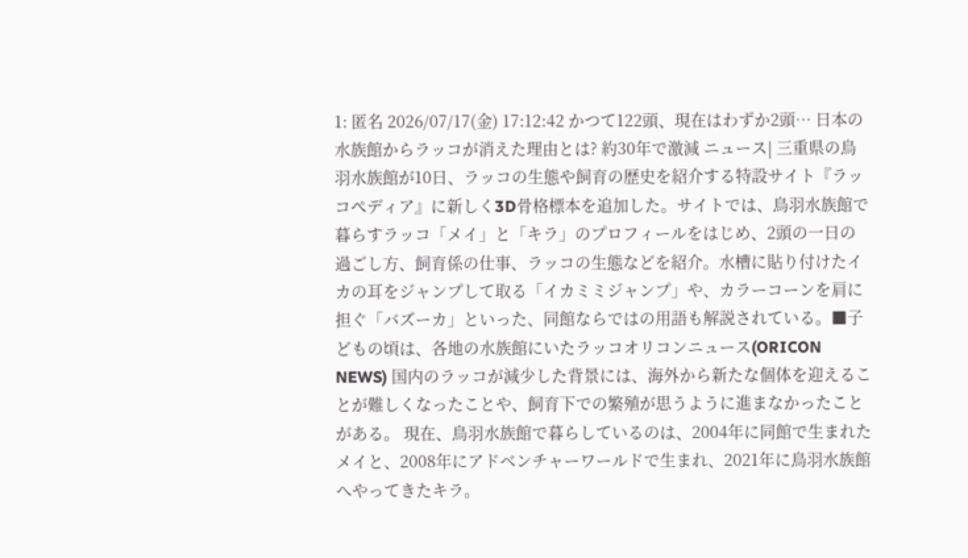1: 匿名 2026/07/17(金) 17:12:42 かつて122頭、現在はわずか2頭… 日本の水族館からラッコが消えた理由とは? 約30年で激減 ニュース| 三重県の鳥羽水族館が10日、ラッコの生態や飼育の歴史を紹介する特設サイト『ラッコぺディア』に新しく3D骨格標本を追加した。サイトでは、鳥羽水族館で暮らすラッコ「メイ」と「キラ」のプロフィールをはじめ、2頭の一日の過ごし方、飼育係の仕事、ラッコの生態などを紹介。水槽に貼り付けたイカの耳をジャンプして取る「イカミミジャンプ」や、カラーコーンを肩に担ぐ「バズーカ」といった、同館ならではの用語も解説されている。■子どもの頃は、各地の水族館にいたラッコオリコンニュース(ORICON NEWS) 国内のラッコが減少した背景には、海外から新たな個体を迎えることが難しくなったことや、飼育下での繁殖が思うように進まなかったことがある。 現在、鳥羽水族館で暮らしているのは、2004年に同館で生まれたメイと、2008年にアドベンチャーワールドで生まれ、2021年に鳥羽水族館へやってきたキラ。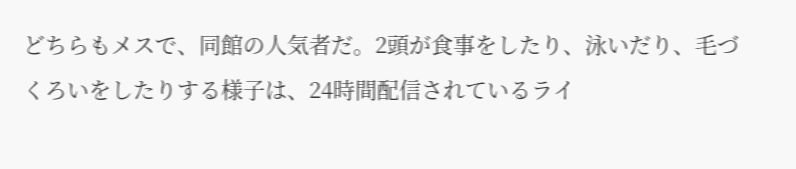どちらもメスで、同館の人気者だ。2頭が食事をしたり、泳いだり、毛づくろいをしたりする様子は、24時間配信されているライ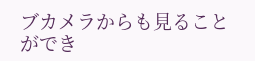ブカメラからも見ることができ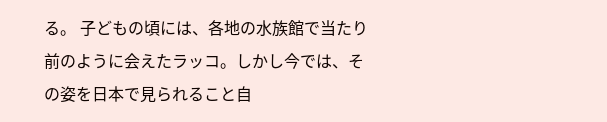る。 子どもの頃には、各地の水族館で当たり前のように会えたラッコ。しかし今では、その姿を日本で見られること自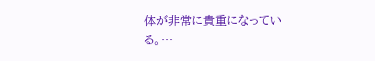体が非常に貴重になっている。…